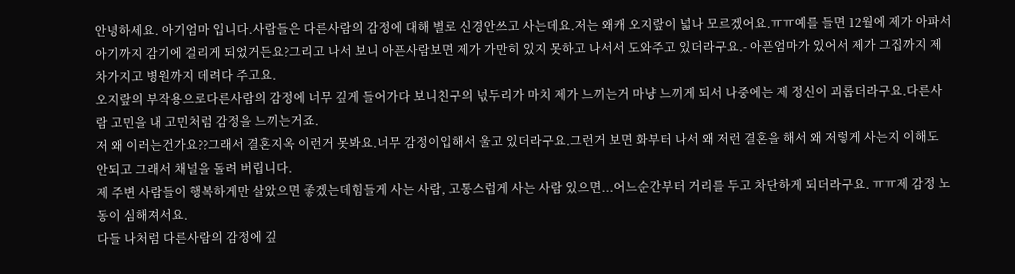안녕하세요. 아기엄마 입니다.사람들은 다른사람의 감정에 대해 별로 신경안쓰고 사는데요.저는 왜캐 오지랖이 넓나 모르겠어요.ㅠㅠ예를 들면 12월에 제가 아파서 아기까지 감기에 걸리게 되었거든요?그리고 나서 보니 아픈사람보면 제가 가만히 있지 못하고 나서서 도와주고 있더라구요.- 아픈엄마가 있어서 제가 그집까지 제차가지고 병원까지 데려다 주고요.
오지랖의 부작용으로다른사람의 감정에 너무 깊게 들어가다 보니친구의 넋두리가 마치 제가 느끼는거 마냥 느끼게 되서 나중에는 제 정신이 괴롭더라구요.다른사람 고민을 내 고민처럼 감정을 느끼는거죠.
저 왜 이러는건가요??그래서 결혼지옥 이런거 못봐요.너무 감정이입해서 울고 있더라구요.그런거 보면 화부터 나서 왜 저런 결혼을 해서 왜 저렇게 사는지 이해도 안되고 그래서 채널을 돌려 버립니다.
제 주변 사람들이 행복하게만 살았으면 좋겠는데힘들게 사는 사람, 고통스럽게 사는 사람 있으면...어느순간부터 거리를 두고 차단하게 되더라구요. ㅠㅠ제 감정 노동이 심해져서요.
다들 나처럼 다른사람의 감정에 깊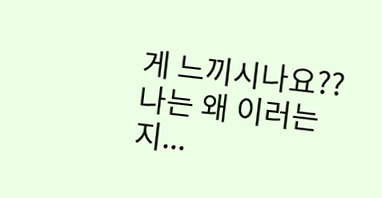게 느끼시나요??나는 왜 이러는지...